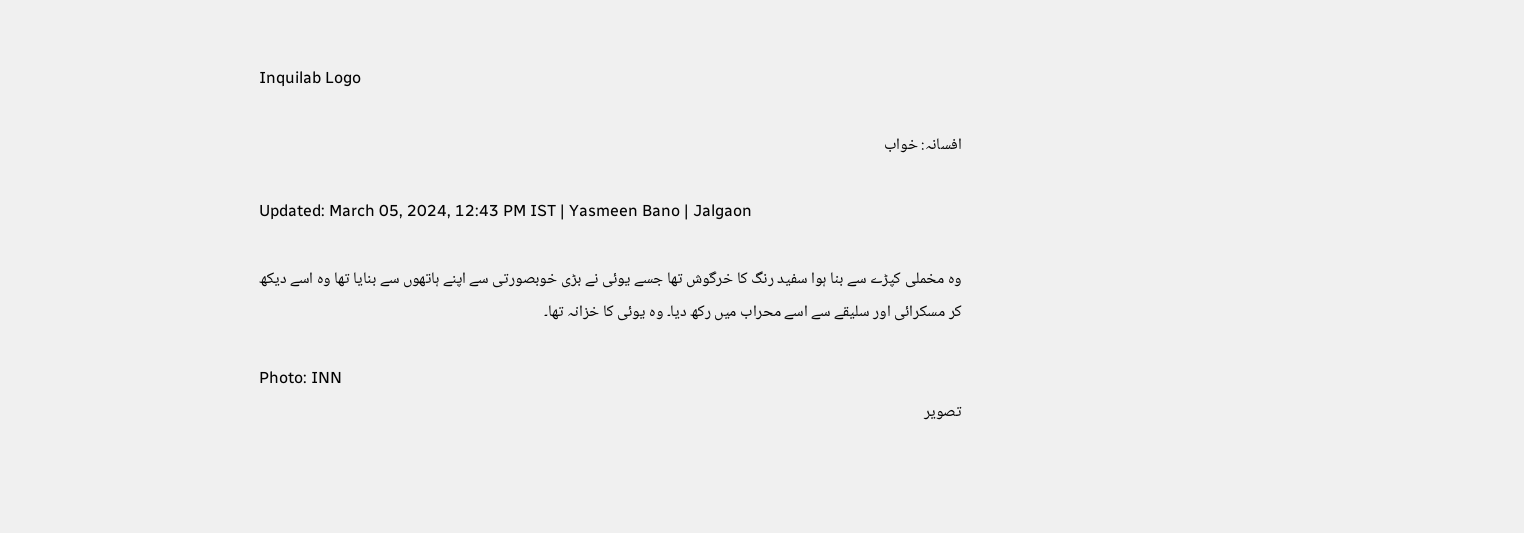Inquilab Logo

افسانہ: خواب

Updated: March 05, 2024, 12:43 PM IST | Yasmeen Bano | Jalgaon

وہ مخملی کپڑے سے بنا ہوا سفید رنگ کا خرگوش تھا جسے یوئی نے بڑی خوبصورتی سے اپنے ہاتھوں سے بنایا تھا وہ اسے دیکھ کر مسکرائی اور سلیقے سے اسے محراب میں رکھ دیا۔ وہ يوئی کا خزانہ تھا۔

Photo: INN
تصویر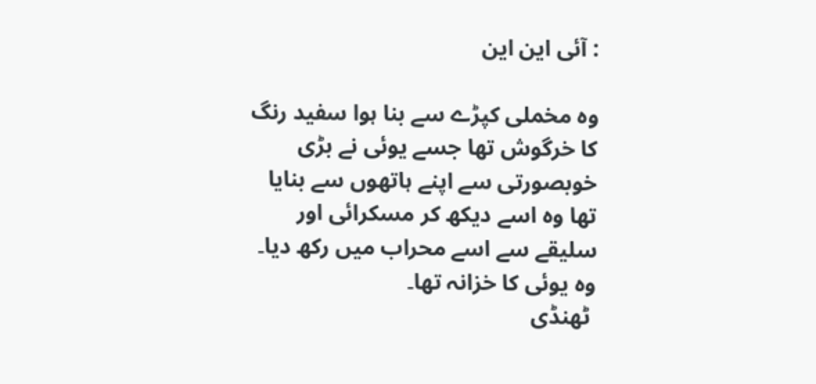: آئی این این

وہ مخملی کپڑے سے بنا ہوا سفید رنگ کا خرگوش تھا جسے یوئی نے بڑی خوبصورتی سے اپنے ہاتھوں سے بنایا تھا وہ اسے دیکھ کر مسکرائی اور سلیقے سے اسے محراب میں رکھ دیا۔ وہ يوئی کا خزانہ تھا۔
 ٹھنڈی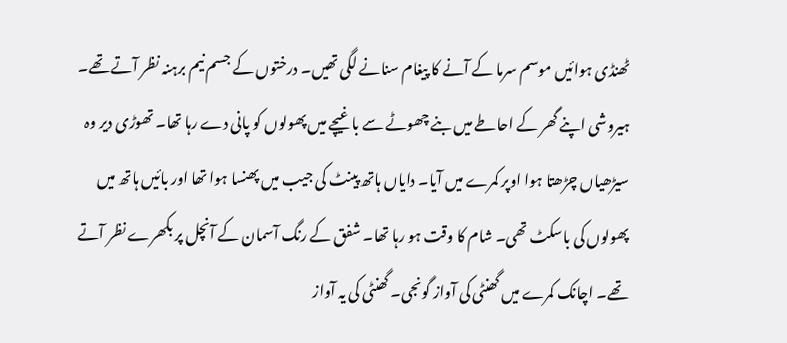ٹھنڈی ہوائیں موسم سرما کے آنے کا پیغام سنانے لگی تھیں۔ درختوں کے جسم نیم برہنہ نظر آتے تھے۔ ہیروشی اپنے گھر کے احاطے میں بنے چھوٹے سے باغیچے میں پھولوں کو پانی دے رہا تھا۔ تھوڑی دیر وہ سیڑھیاں چڑھتا ہوا اوپر کمرے میں آیا۔ دایاں ہاتھ پینٹ کی جیب میں پھنسا ہوا تھا اور بائیں ہاتھ میں پھولوں کی باسکٹ تھی۔ شام کا وقت ہو رہا تھا۔ شفق کے رنگ آسمان کے آنچل پر بکھرے نظر آتے تھے۔ اچانک کمرے میں گھنٹی کی آواز گونجی۔ گھنٹی کی یہ آواز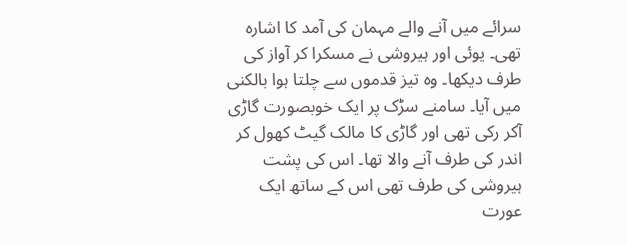سرائے میں آنے والے مہمان کی آمد کا اشارہ تھی۔ یوئی اور ہیروشی نے مسکرا کر آواز کی طرف دیکھا۔ وہ تیز قدموں سے چلتا ہوا بالکنی میں آیا۔ سامنے سڑک پر ایک خوبصورت گاڑی آکر رکی تھی اور گاڑی کا مالک گیٹ کھول کر اندر کی طرف آنے والا تھا۔ اس کی پشت ہیروشی کی طرف تھی اس کے ساتھ ایک عورت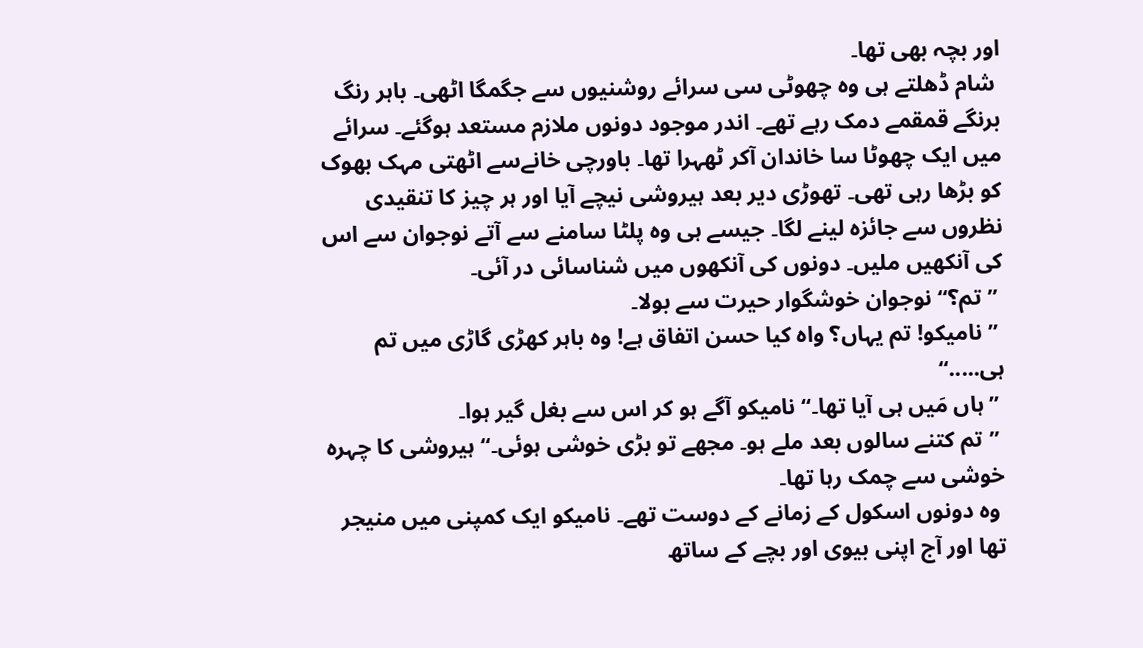اور بچہ بھی تھا۔
 شام ڈھلتے ہی وہ چھوٹی سی سرائے روشنیوں سے جگمگا اٹھی۔ باہر رنگ برنگے قمقمے دمک رہے تھے۔ اندر موجود دونوں ملازم مستعد ہوگئے۔ سرائے میں ایک چھوٹا سا خاندان آکر ٹھہرا تھا۔ باورچی خانےسے اٹھتی مہک بھوک کو بڑھا رہی تھی۔ تھوڑی دیر بعد ہيروشی نیچے آیا اور ہر چیز کا تنقیدی نظروں سے جائزہ لینے لگا۔ جیسے ہی وہ پلٹا سامنے سے آتے نوجوان سے اس کی آنکھیں ملیں۔ دونوں کی آنکھوں میں شناسائی در آئی۔
 ’’تم؟‘‘ نوجوان خوشگوار حیرت سے بولا۔
 ’’نامیکو! تم یہاں؟ واہ کیا حسن اتفاق ہے! وہ باہر کھڑی گاڑی میں تم ہی.....‘‘
 ’’ہاں مَیں ہی آیا تھا۔‘‘ نامیکو آگے ہو کر اس سے بغل گیر ہوا۔
 ’’تم کتنے سالوں بعد ملے ہو۔ مجھے تو بڑی خوشی ہوئی۔‘‘ ہیروشی کا چہرہ خوشی سے چمک رہا تھا۔
 وہ دونوں اسکول کے زمانے کے دوست تھے۔ نامیکو ایک کمپنی میں منیجر تھا اور آج اپنی بیوی اور بچے کے ساتھ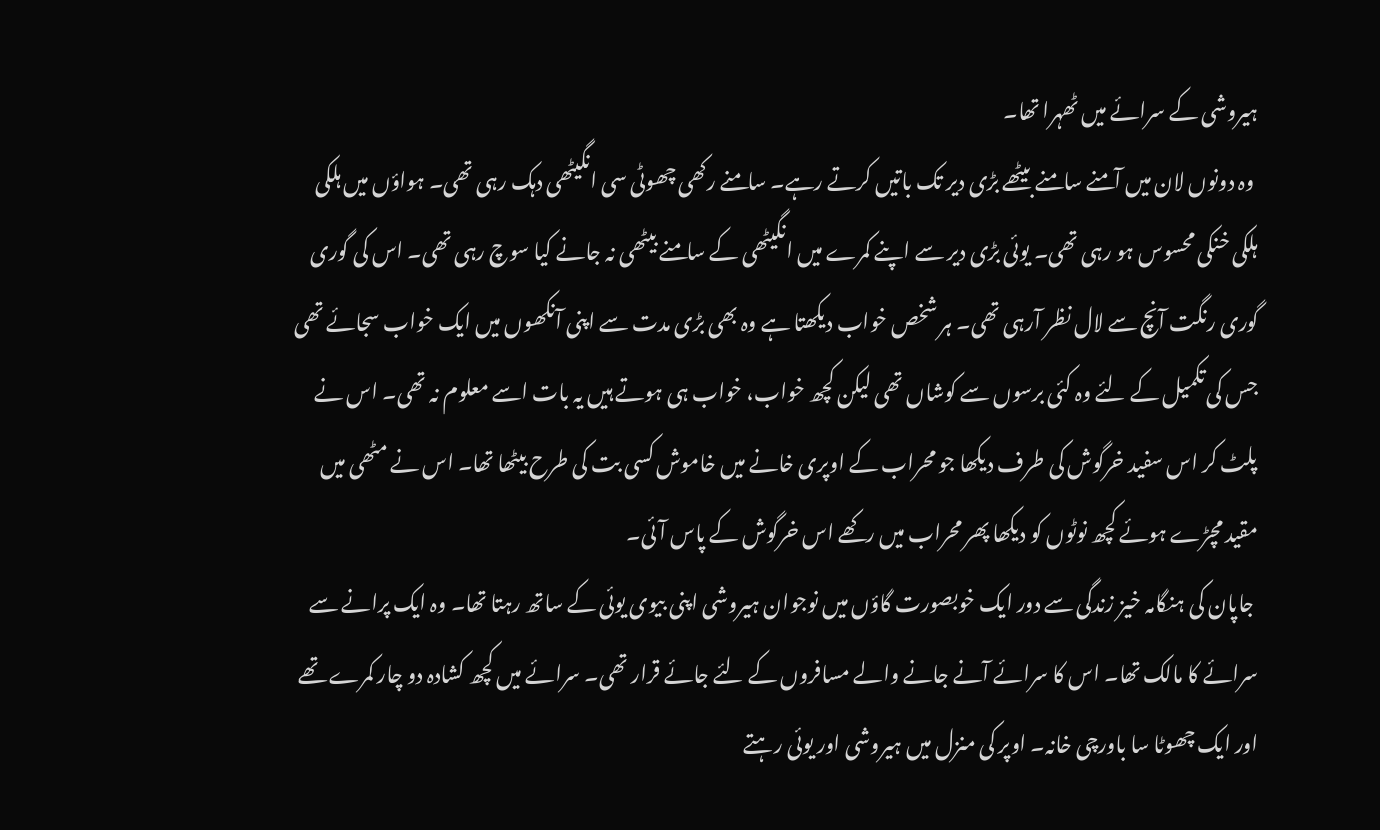ہیروشی کے سرائے میں ٹھہرا تھا۔
 وہ دونوں لان میں آمنے سامنے بیٹھے بڑی دیر تک باتیں کرتے رہے۔ سامنے رکھی چھوٹی سی انگيٹھی دہک رہی تھی۔ ہواؤں میں ہلکی ہلکی خنکی محسوس ہو رہی تھی۔ یوئی بڑی دیر سے اپنے کمرے میں انگیٹھی کے سامنے بیٹھی نہ جانے کیا سوچ رہی تھی۔ اس کی گوری گوری رنگت آنچ سے لال نظر آرہی تھی۔ ہر شخص خواب دیکھتا ہے وہ بھی بڑی مدت سے اپنی آنکھوں میں ایک خواب سجائے تھی جس کی تکمیل کے لئے وہ کئی برسوں سے کوشاں تھی لیکن کچھ خواب، خواب ہی ہوتے ہیں یہ بات اسے معلوم نہ تھی۔ اس نے پلٹ کر اس سفید خرگوش کی طرف دیکھا جو محراب کے اوپری خانے میں خاموش کسی بت کی طرح بیٹھا تھا۔ اس نے مٹھی میں مقید مچڑے ہوئے کچھ نوٹوں کو دیکھا پھر محراب میں رکھے اس خرگوش کے پاس آئی۔
 جاپان کی ہنگامہ خیز زندگی سے دور ایک خوبصورت گاؤں میں نوجوان ہیروشی اپنی بیوی یوئی کے ساتھ رہتا تھا۔ وہ ایک پرانے سے سرائے کا مالک تھا۔ اس کا سرائے آنے جانے والے مسافروں کے لئے جائے قرار تھی۔ سرائے میں کچھ کشادہ دو چار کمرے تھے اور ایک چھوٹا سا باورچی خانہ۔ اوپر کی منزل میں ہیروشی اور یوئی رہتے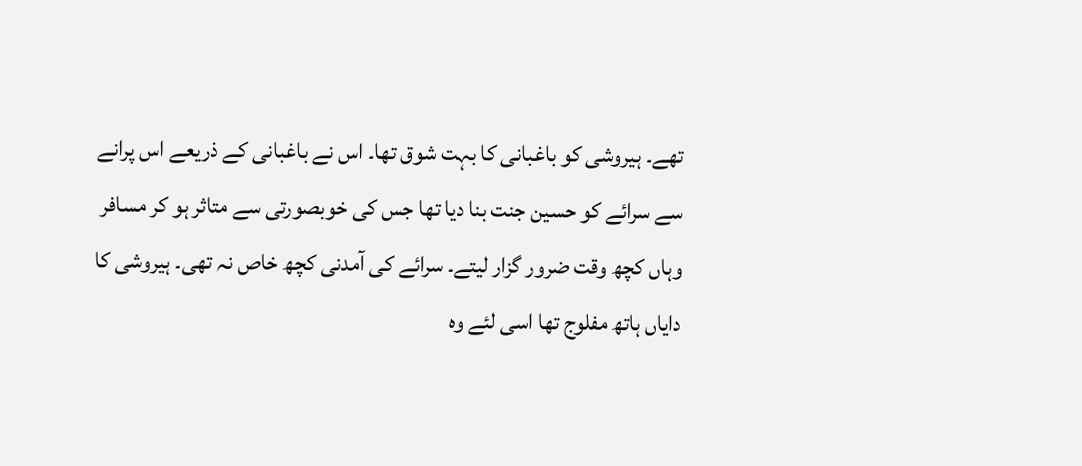تھے۔ ہیروشی کو باغبانی کا بہت شوق تھا۔ اس نے باغبانی کے ذریعے اس پرانے سے سرائے کو حسین جنت بنا دیا تھا جس کی خوبصورتی سے متاثر ہو کر مسافر وہاں کچھ وقت ضرور گزار لیتے۔ سرائے کی آمدنی کچھ خاص نہ تھی۔ ہيروشی کا دایاں ہاتھ مفلوج تھا اسی لئے وہ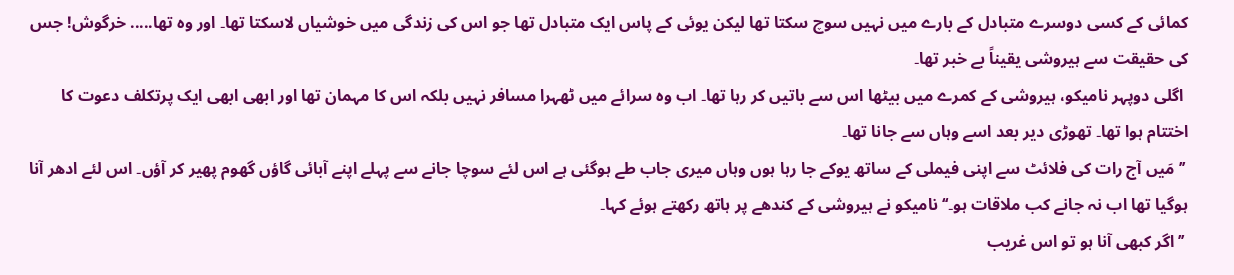کمائی کے کسی دوسرے متبادل کے بارے میں نہیں سوچ سکتا تھا لیکن یوئی کے پاس ایک متبادل تھا جو اس کی زندگی میں خوشیاں لاسکتا تھا۔ اور وہ تھا..... خرگوش! جس کی حقیقت سے ہیروشی یقیناً بے خبر تھا۔
 اگلی دوپہر نامیکو، ہیروشی کے کمرے میں بیٹھا اس سے باتیں کر رہا تھا۔ اب وہ سرائے میں ٹھہرا مسافر نہیں بلکہ اس کا مہمان تھا اور ابھی ابھی ایک پرتکلف دعوت کا اختتام ہوا تھا۔ تھوڑی دیر بعد اسے وہاں سے جانا تھا۔
 ’’مَیں آج رات کی فلائٹ سے اپنی فیملی کے ساتھ یوکے جا رہا ہوں وہاں میری جاب طے ہوگئی ہے اس لئے سوچا جانے سے پہلے اپنے آبائی گاؤں گھوم پھیر کر آؤں۔ اس لئے ادھر آنا ہوگیا تھا اب نہ جانے کب ملاقات ہو۔‘‘ نامیکو نے ہیروشی کے کندھے پر ہاتھ رکھتے ہوئے کہا۔
 ’’اگر کبھی آنا ہو تو اس غریب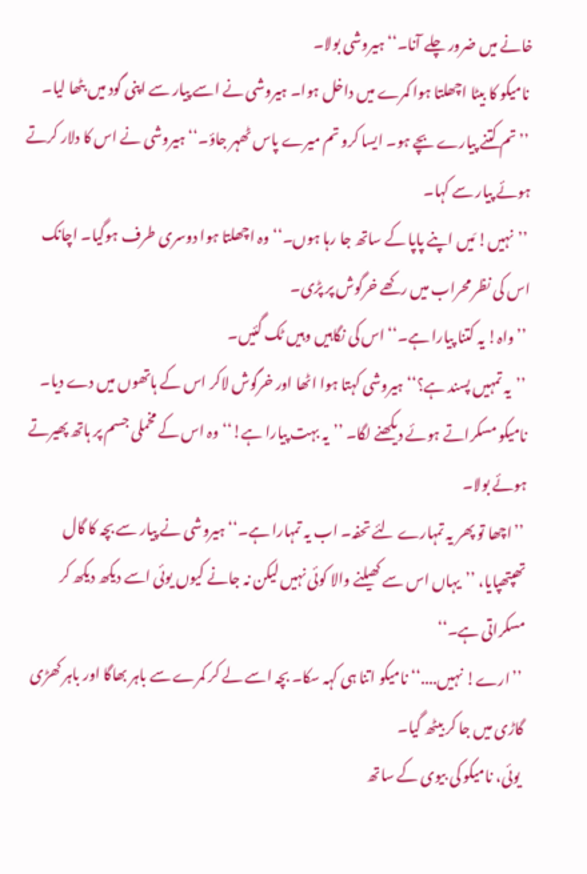خانے میں ضرور چلے آنا۔‘‘ ہیروشی بولا۔
 نامیکو کا بیٹا اچھلتا ہوا کمرے میں داخل ہوا۔ ہیروشی نے اسے پیار سے اپنی گود میں بٹھا لیا۔
 ’’تم کتنے پیارے بچے ہو۔ ایسا کرو تم میرے پاس ٹھہر جاؤ۔‘‘ ہیروشی نے اس کا دلار کرتے ہوئے پیار سے کہا۔
 ’’نہیں! مَیں اپنے پاپا کے ساتھ جا رہا ہوں۔‘‘ وہ اچھلتا ہوا دوسری طرف ہوگیا۔ اچانک اس کی نظر محراب میں رکھے خرگوش پر پڑی۔
 ’’واہ! یہ کتنا پیارا ہے۔‘‘ اس کی نگاہیں وہیں ٹک گئیں۔
 ’’یہ تمہیں پسند ہے؟‘‘ ہیروشی کہتا ہوا اٹھا اور خرگوش لاکر اس کے ہاتھوں میں دے دیا۔ نامیکو مسکراتے ہوئے دیکھنے لگا۔ ’’یہ بہت پیارا ہے!‘‘ وہ اس کے مخملی جسم پر ہاتھ پھیرتے ہوئے بولا۔
 ’’اچھا تو پھر یہ تمہارے لئے تحفہ۔ اب یہ تمہارا ہے۔‘‘ ہيروشی نے پیار سے بچہ کا گال تھپتھپایا، ’’یہاں اس سے کھیلنے والا کوئی نہیں لیکن نہ جانے کیوں یوئی اسے دیکھ دیکھ کر مسکراتی ہے۔‘‘
 ’’ارے! نہیں....‘‘ ناميکو اتنا ہی کہہ سکا۔ بچہ اسے لے کر کمرے سے باہر بھاگا اور باہر کھڑی گاڑی میں جا کر بیٹھ گیا۔
 یوئی، ناميکو کی بیوی کے ساتھ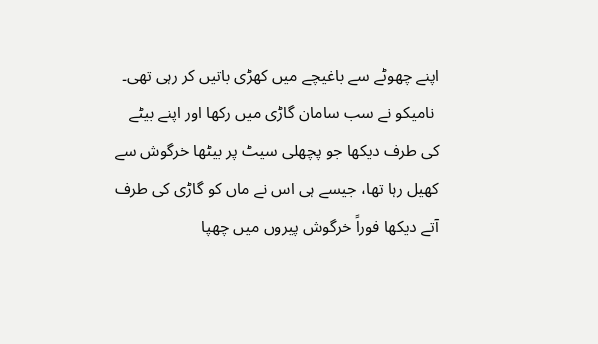اپنے چھوٹے سے باغیچے میں کھڑی باتیں کر رہی تھی۔
 نامیکو نے سب سامان گاڑی میں رکھا اور اپنے بیٹے کی طرف دیکھا جو پچھلی سیٹ پر بیٹھا خرگوش سے کھیل رہا تھا، جیسے ہی اس نے ماں کو گاڑی کی طرف آتے دیکھا فوراً خرگوش پیروں میں چھپا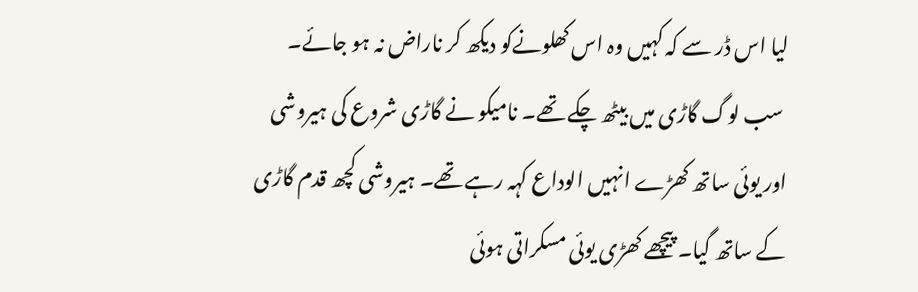لیا اس ڈر سے کہ کہیں وہ اس کھلونےکو دیکھ کر ناراض نہ ہو جائے۔
 سب لوگ گاڑی میں بیٹھ چکے تھے۔ نامیکو نے گاڑی شروع کی ہيروشی اور یوئی ساتھ کھڑے انہیں الوداع کہہ رہے تھے۔ ہيروشی کچھ قدم گاڑی کے ساتھ گیا۔ پیچھے کھڑی یوئی مسکراتی ہوئی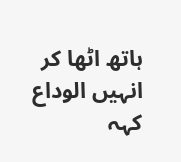ہاتھ اٹھا کر انہیں الوداع کہہ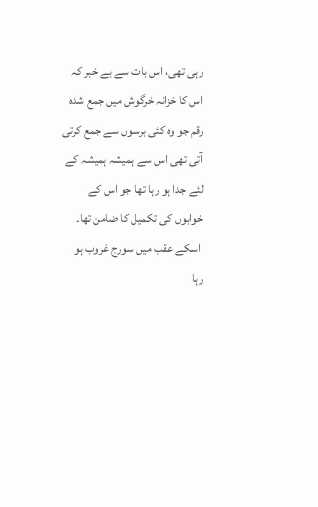رہی تھی، اس بات سے بے خبر کہ اس کا خزانہ خرگوش میں جمع شدہ رقم جو وہ کئی برسوں سے جمع کرتی آتی تھی اس سے ہمیشہ ہمیشہ کے لئے جدا ہو رہا تھا جو اس کے خوابوں کی تکمیل کا ضامن تھا۔
 اسکے عقب میں سورج غروب ہو رہا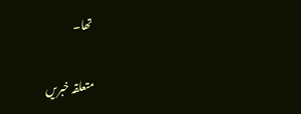تھا۔

متعلقہ خبریں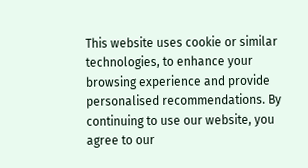This website uses cookie or similar technologies, to enhance your browsing experience and provide personalised recommendations. By continuing to use our website, you agree to our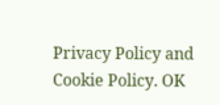Privacy Policy and Cookie Policy. OK